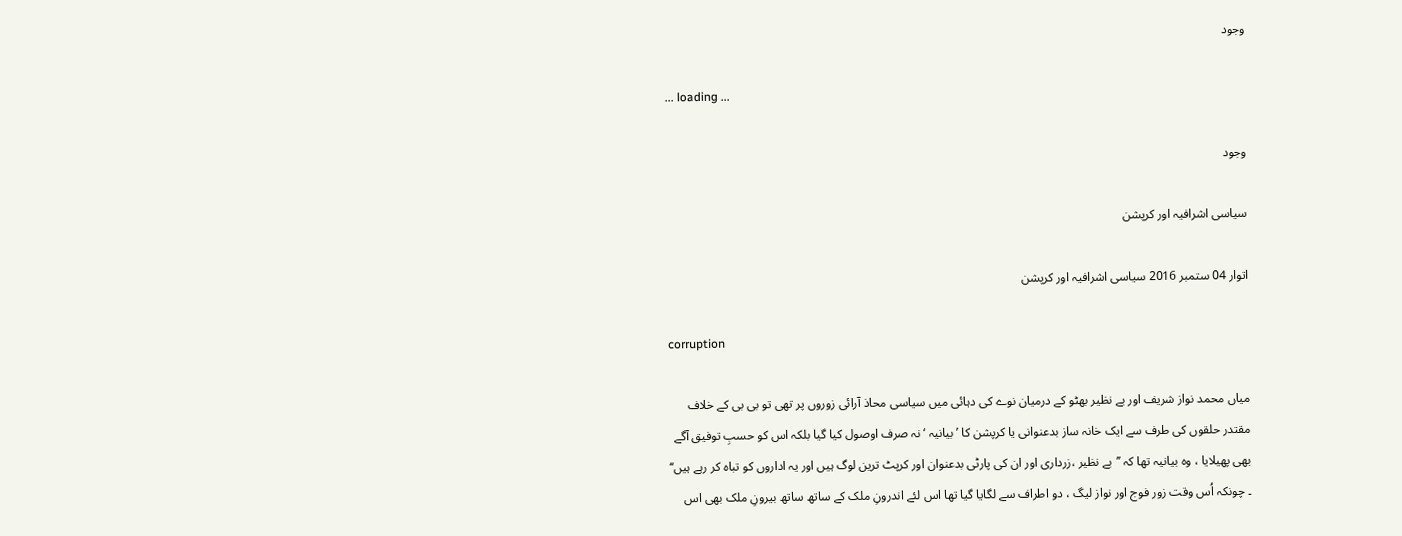وجود

... loading ...

وجود

سیاسی اشرافیہ اور کرپشن

اتوار 04 ستمبر 2016 سیاسی اشرافیہ اور کرپشن

corruption

میاں محمد نواز شریف اور بے نظیر بھٹو کے درمیان نوے کی دہائی میں سیاسی محاذ آرائی زوروں پر تھی تو بی بی کے خلاف مقتدر حلقوں کی طرف سے ایک خانہ ساز بدعنوانی یا کرپشن کا ’بیانیہ ‘ نہ صرف اوصول کیا گیا بلکہ اس کو حسبِ توفیق آگے بھی پھیلایا ، وہ بیانیہ تھا کہ ’’بے نظیر ،زرداری اور ان کی پارٹی بدعنوان اور کرپٹ ترین لوگ ہیں اور یہ اداروں کو تباہ کر رہے ہیں‘‘ ۔ چونکہ اُس وقت زور فوج اور نواز لیگ ، دو اطراف سے لگایا گیا تھا اس لئے اندرونِ ملک کے ساتھ ساتھ بیرونِ ملک بھی اس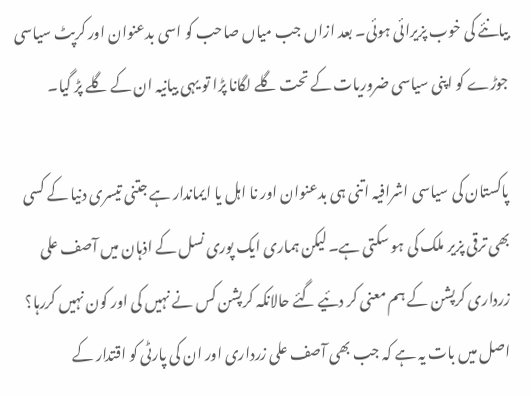بیانئے کی خوب پزیرائی ہوئی۔ بعد ازاں جب میاں صاحب کو اسی بدعنوان اور کرپٹ سیاسی جوڑے کو اپنی سیاسی ضروریات کے تحت گلے لگانا پڑا تو یہی بیانیہ ان کے گلے پڑ گیا۔

پاکستان کی سیاسی اشرافیہ اتنی ہی بدعنوان اور نا اہل یا ایماندار ہے جتنی تیسری دنیا کے کسی بھی ترقی پزیر ملک کی ہو سکتی ہے۔ لیکن ہماری ایک پوری نسل کے اذہان میں آصف علی زرداری کرپشن کے ہم معنی کر دئیے گئے حالانکہ کرپشن کس نے نہیں کی اور کون نہیں کررہا؟ اصل میں بات یہ ہے کہ جب بھی آصف علی زرداری اور ان کی پارٹی کو اقتدار کے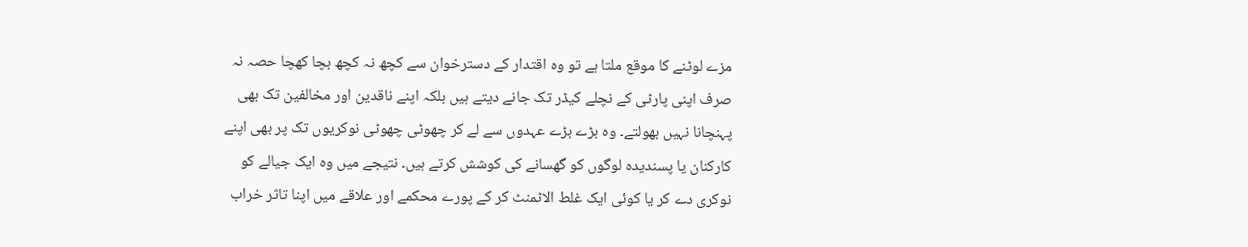مزے لوٹنے کا موقع ملتا ہے تو وہ اقتدار کے دسترخوان سے کچھ نہ کچھ بچا کھچا حصہ نہ صرف اپنی پارٹی کے نچلے کیڈر تک جانے دیتے ہیں بلکہ اپنے ناقدین اور مخالفین تک بھی پہنچانا نہیں بھولتے۔ وہ بڑے بڑے عہدوں سے لے کر چھوٹی چھوٹی نوکریوں تک پر بھی اپنے کارکنان یا پسندیدہ لوگوں کو گھسانے کی کوشش کرتے ہیں۔ نتیجے میں وہ ایک جیالے کو نوکری دے کر یا کوئی ایک غلط الاٹمنٹ کر کے پورے محکمے اور علاقے میں اپنا تاثر خراب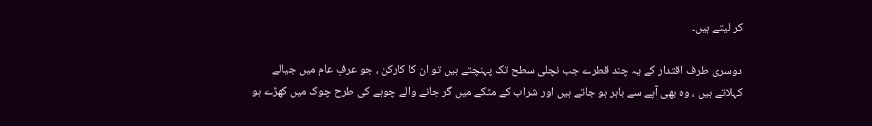کر لیتے ہیں۔

دوسری طرف اقتدار کے یہ چند قطرے جب نچلی سطح تک پہنچتے ہیں تو ان کا کارکن ، جو عرفِ عام میں جیالے کہلاتے ہیں ، وہ بھی آپے سے باہر ہو جاتے ہیں اور شراب کے مٹکے میں گر جانے والے چوہے کی طرح چوک میں کھڑے ہو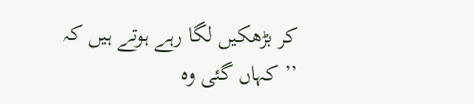کر بڑھکیں لگا رہے ہوتے ہیں کہ ’’کہاں گئی وہ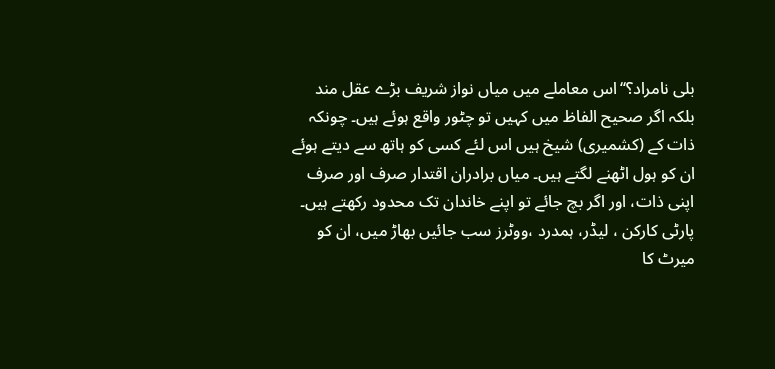بلی نامراد؟‘‘اس معاملے میں میاں نواز شریف بڑے عقل مند بلکہ اگر صحیح الفاظ میں کہیں تو چٹور واقع ہوئے ہیں۔ چونکہ ذات کے (کشمیری) شیخ ہیں اس لئے کسی کو ہاتھ سے دیتے ہوئے ان کو ہول اٹھنے لگتے ہیں۔ میاں برادران اقتدار صرف اور صرف اپنی ذات، اور اگر بچ جائے تو اپنے خاندان تک محدود رکھتے ہیں۔ پارٹی کارکن ، لیڈر، ہمدرد ،ووٹرز سب جائیں بھاڑ میں، ان کو میرٹ کا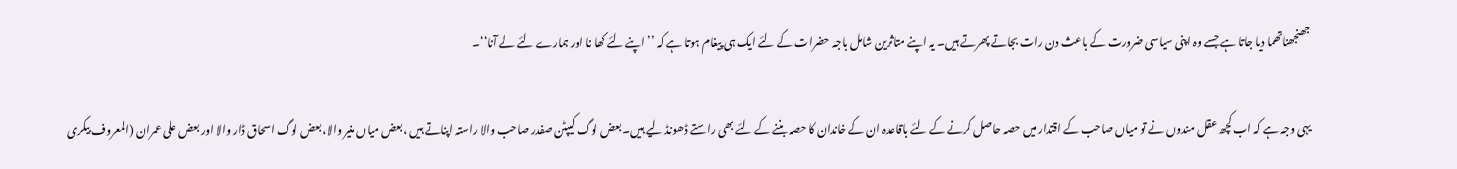جھنجھناتھما دیا جاتا ہے جسے وہ اپنی سیاسی ضرورت کے باعث دن رات بجاتے پھرتے ہیں۔ یہ اپنے متاثرین شامل باجہ حضرات کے لئے ایک ہی پیغام ہوتا ہے کہ ’’اپنے لئے کھا نا اور ہمارے لئے لے آنا‘‘۔

یہی وجہ ہے کہ اب کچھ عقل مندوں نے تو میاں صاحب کے اقتدار میں حصہ حاصل کرنے کے لئے باقاعدہ ان کے خاندان کا حصہ بننے کے لئے بھی راستے ڈھونڈ لیے ہیں۔ بعض لوگ کیپٹن صفدر صاحب والا راستہ اپناتے ہیں ،بعض میاں منیر والا، بعض لوگ اسحاق ڈار والا اور بعض علی عمران (المعروف بیکری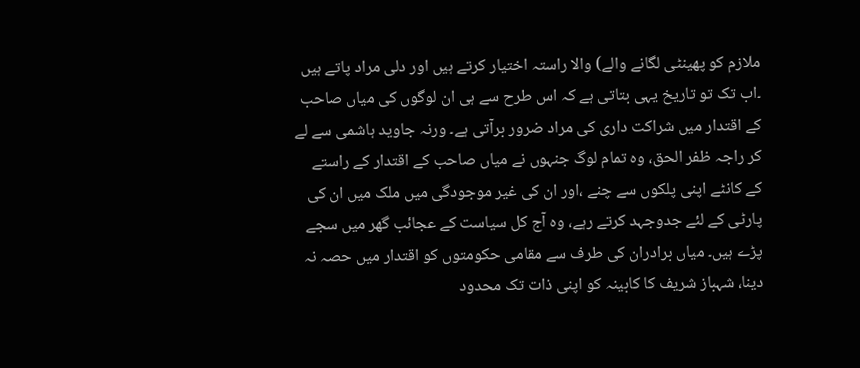ملازم کو پھینٹی لگانے والے) والا راستہ اختیار کرتے ہیں اور دلی مراد پاتے ہیں ۔اب تک تو تاریخ یہی بتاتی ہے کہ اس طرح سے ہی ان لوگوں کی میاں صاحب کے اقتدار میں شراکت داری کی مراد ضرور برآتی ہے۔ ورنہ جاوید ہاشمی سے لے کر راجہ ظفر الحق، وہ تمام لوگ جنہوں نے میاں صاحب کے اقتدار کے راستے کے کانٹے اپنی پلکوں سے چنے ،اور ان کی غیر موجودگی میں ملک میں ان کی پارٹی کے لئے جدوجہد کرتے رہے، وہ آج کل سیاست کے عجائب گھر میں سجے پڑے ہیں۔ میاں برادران کی طرف سے مقامی حکومتوں کو اقتدار میں حصہ نہ دینا، شہباز شریف کا کابینہ کو اپنی ذات تک محدود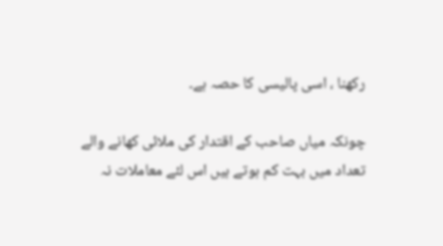رکھنا ، اسی پالیسی کا حصہ ہے۔

چونکہ میاں صاحب کے اقتدار کی ملائی کھانے والے تعداد میں بہت کم ہوتے ہیں اس لئے معاملات نہ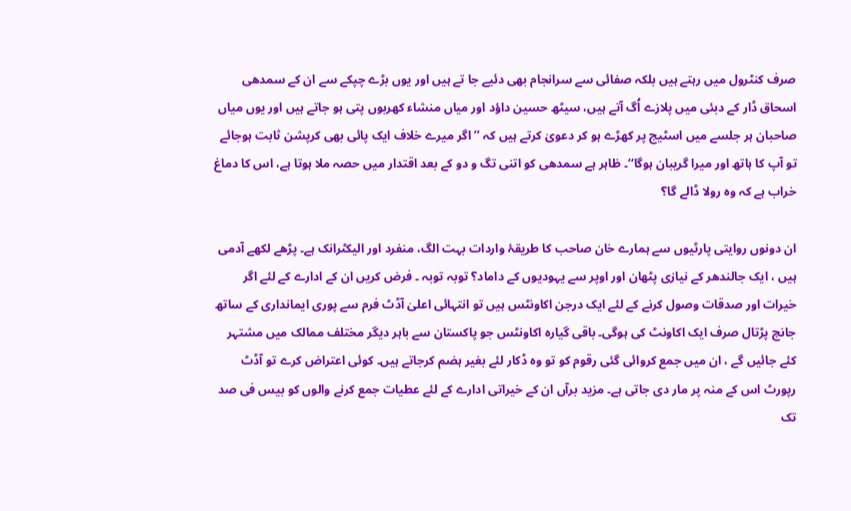صرف کنٹرول میں رہتے ہیں بلکہ صفائی سے سرانجام بھی دئیے جا تے ہیں اور یوں بڑے چپکے سے ان کے سمدھی اسحاق ڈار کے دبئی میں پلازے اُگ آتے ہیں، سیٹھ حسین داؤد اور میاں منشاء کھربوں پتی ہو جاتے ہیں اور یوں میاں صاحبان ہر جلسے میں اسٹیج پر کھڑے ہو کر دعویٰ کرتے ہیں کہ ’’اگر میرے خلاف ایک پائی بھی کرپشن ثابت ہوجائے تو آپ کا ہاتھ اور میرا گریبان ہوگا‘‘۔ ظاہر ہے سمدھی کو اتنی تگ و دو کے بعد اقتدار میں حصہ ملا ہوتا ہے، اس کا دماغ خراب ہے کہ وہ رولا ڈالے گا؟

ان دونوں روایتی پارٹیوں سے ہمارے خان صاحب کا طریقۂ واردات بہت الگ، منفرد اور الیکٹرانک ہے۔ پڑھے لکھے آدمی ہیں ، ایک جالندھر کے نیازی پٹھان اور اوپر سے یہودیوں کے داماد؟ توبہ توبہ ۔ فرض کریں ان کے ادارے کے لئے اگر خیرات اور صدقات وصول کرنے کے لئے ایک درجن اکاونٹس ہیں تو انتہائی اعلیٰ آڈٹ فرم سے پوری ایمانداری کے ساتھ جانچ پڑتال صرف ایک اکاونٹ کی ہوگی۔ باقی گیارہ اکاونٹس جو پاکستان سے باہر دیگر مختلف ممالک میں مشتہر کئے جائیں گے ، ان میں جمع کروائی گئی رقوم کو تو وہ ڈکار لئے بغیر ہضم کرجاتے ہیں۔ کوئی اعتراض کرے تو آڈٹ رپورٹ اس کے منہ پر مار دی جاتی ہے۔ مزید برآں ان کے خیراتی ادارے کے لئے عطیات جمع کرنے والوں کو بیس فی صد تک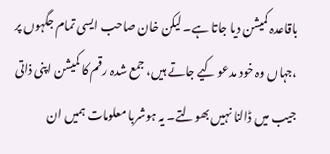باقاعدہ کمیشن دیا جاتا ہے۔ لیکن خان صاحب ایسی تمام جگہوں پر ،جہاں وہ خود مدعو کیے جاتے ہیں، جمع شدہ رقم کا کمیشن اپنی ذاتی جیب میں ڈالنا نہیں بھولتے۔ یہ ہوشربا معلومات ہمیں ان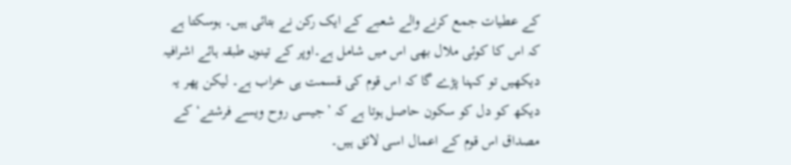کے عطیات جمع کرنے والے شعبے کے ایک رکن نے بتائی ہیں۔ ہوسکتا ہے کہ اس کا کوئی ملال بھی اس میں شامل ہے۔اوپر کے تینوں طبقہ ہائے اشرافیہ دیکھیں تو کہنا پڑے گا کہ اس قوم کی قسمت ہی خراب ہے۔ لیکن پھر یہ دیکھ کو دل کو سکون حاصل ہوتا ہے کہ ’جیسی روح ویسے فرشتے‘ کے مصداق اس قوم کے اعمال اسی لائق ہیں۔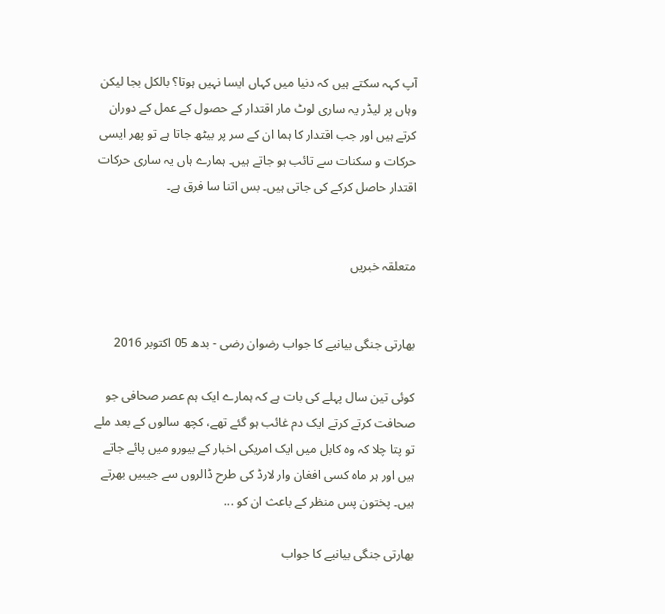آپ کہہ سکتے ہیں کہ دنیا میں کہاں ایسا نہیں ہوتا؟ بالکل بجا لیکن وہاں پر لیڈر یہ ساری لوٹ مار اقتدار کے حصول کے عمل کے دوران کرتے ہیں اور جب اقتدار کا ہما ان کے سر پر بیٹھ جاتا ہے تو پھر ایسی حرکات و سکنات سے تائب ہو جاتے ہیں۔ ہمارے ہاں یہ ساری حرکات اقتدار حاصل کرکے کی جاتی ہیں۔ بس اتنا سا فرق ہے۔


متعلقہ خبریں


بھارتی جنگی بیانیے کا جواب رضوان رضی - بدھ 05 اکتوبر 2016

کوئی تین سال پہلے کی بات ہے کہ ہمارے ایک ہم عصر صحافی جو صحافت کرتے کرتے ایک دم غائب ہو گئے تھے، کچھ سالوں کے بعد ملے تو پتا چلا کہ وہ کابل میں ایک امریکی اخبار کے بیورو میں پائے جاتے ہیں اور ہر ماہ کسی افغان وار لارڈ کی طرح ڈالروں سے جیبیں بھرتے ہیں۔ پختون پس منظر کے باعث ان کو ...

بھارتی جنگی بیانیے کا جواب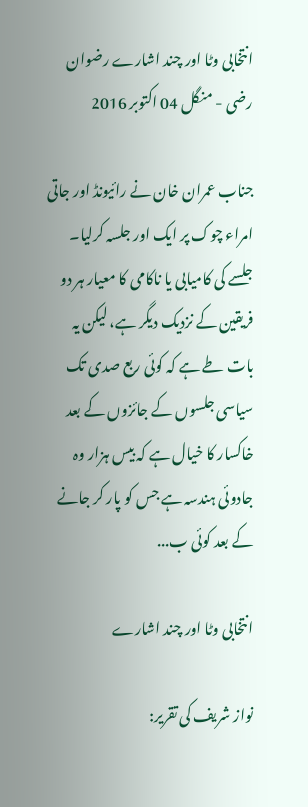انتخابی وٹا اور چند اشارے رضوان رضی - منگل 04 اکتوبر 2016

جناب عمران خان نے رائیونڈ اور جاتی امراء چوک پر ایک اور جلسہ کرلیا۔ جلسے کی کامیابی یا ناکامی کا معیار ہر دو فریقین کے نزدیک دیگر ہے، لیکن یہ بات طے ہے کہ کوئی ربع صدی تک سیاسی جلسوں کے جائزوں کے بعد خاکسار کا خیال ہے کہ بیس ہزار وہ جادوئی ہندسہ ہے جس کو پار کر جانے کے بعد کوئی ب...

انتخابی وٹا اور چند اشارے

نواز شریف کی تقریر: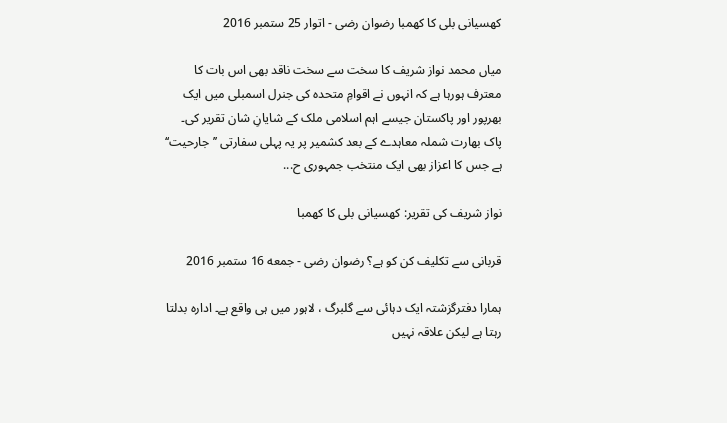کھسیانی بلی کا کھمبا رضوان رضی - اتوار 25 ستمبر 2016

میاں محمد نواز شریف کا سخت سے سخت ناقد بھی اس بات کا معترف ہورہا ہے کہ انہوں نے اقوامِ متحدہ کی جنرل اسمبلی میں ایک بھرپور اور پاکستان جیسے اہم اسلامی ملک کے شایانِ شان تقریر کی۔ پاک بھارت شملہ معاہدے کے بعد کشمیر پر یہ پہلی سفارتی ’’جارحیت‘‘ ہے جس کا اعزاز بھی ایک منتخب جمہوری ح...

نواز شریف کی تقریر: کھسیانی بلی کا کھمبا

قربانی سے تکلیف کن کو ہے؟ رضوان رضی - جمعه 16 ستمبر 2016

ہمارا دفترگزشتہ ایک دہائی سے گلبرگ ، لاہور میں ہی واقع ہے۔ ادارہ بدلتا رہتا ہے لیکن علاقہ نہیں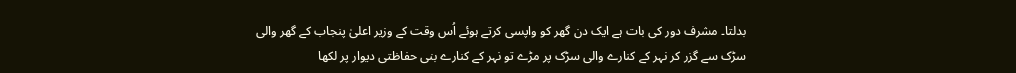بدلتا۔ مشرف دور کی بات ہے ایک دن گھر کو واپسی کرتے ہوئے اُس وقت کے وزیر اعلیٰ پنجاب کے گھر والی سڑک سے گزر کر نہر کے کنارے والی سڑک پر مڑے تو نہر کے کنارے بنی حفاظتی دیوار پر لکھا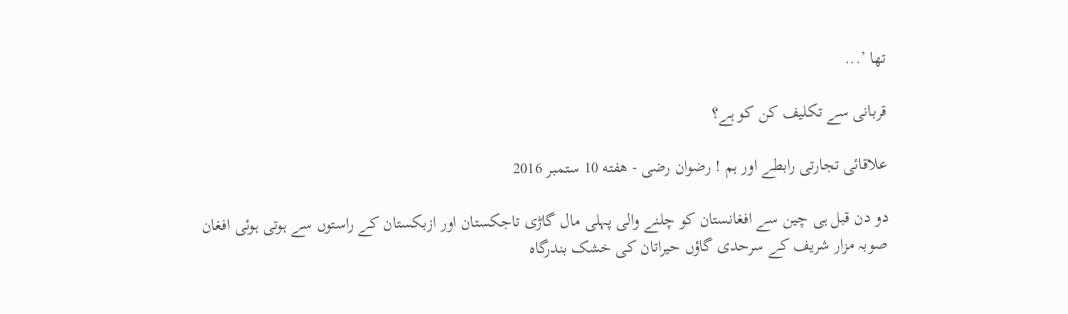تھا ’...

قربانی سے تکلیف کن کو ہے؟

علاقائی تجارتی رابطے اور ہم ! رضوان رضی - هفته 10 ستمبر 2016

دو دن قبل ہی چین سے افغانستان کو چلنے والی پہلی مال گاڑی تاجکستان اور ازبکستان کے راستوں سے ہوتی ہوئی افغان صوبہ مزار شریف کے سرحدی گاؤں حیراتان کی خشک بندرگاہ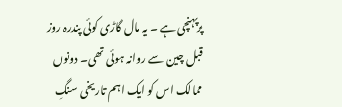پرپہنچی ہے ۔ یہ مال گاڑی کوئی پندرہ روز قبل چین سے روانہ ہوئی تھی۔ دونوں ممالک اس کو ایک اہم تاریخی سنگِ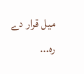میل قرار دے رہ...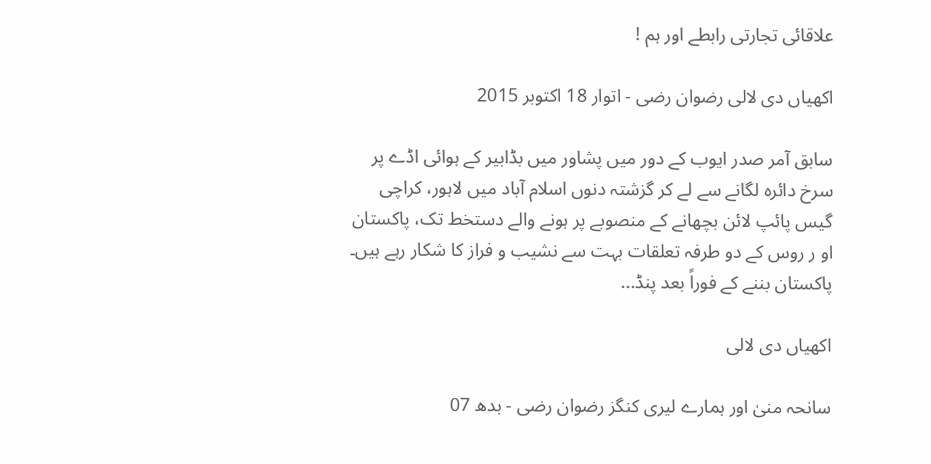علاقائی تجارتی رابطے اور ہم !

اکھیاں دی لالی رضوان رضی - اتوار 18 اکتوبر 2015

سابق آمر صدر ایوب کے دور میں پشاور میں بڈابیر کے ہوائی اڈے پر سرخ دائرہ لگانے سے لے کر گزشتہ دنوں اسلام آباد میں لاہور، کراچی گیس پائپ لائن بچھانے کے منصوبے پر ہونے والے دستخط تک، پاکستان او ر روس کے دو طرفہ تعلقات بہت سے نشیب و فراز کا شکار رہے ہیں۔ پاکستان بننے کے فوراً بعد پنڈ...

اکھیاں دی لالی

سانحہ منیٰ اور ہمارے لیری کنگز رضوان رضی - بدھ 07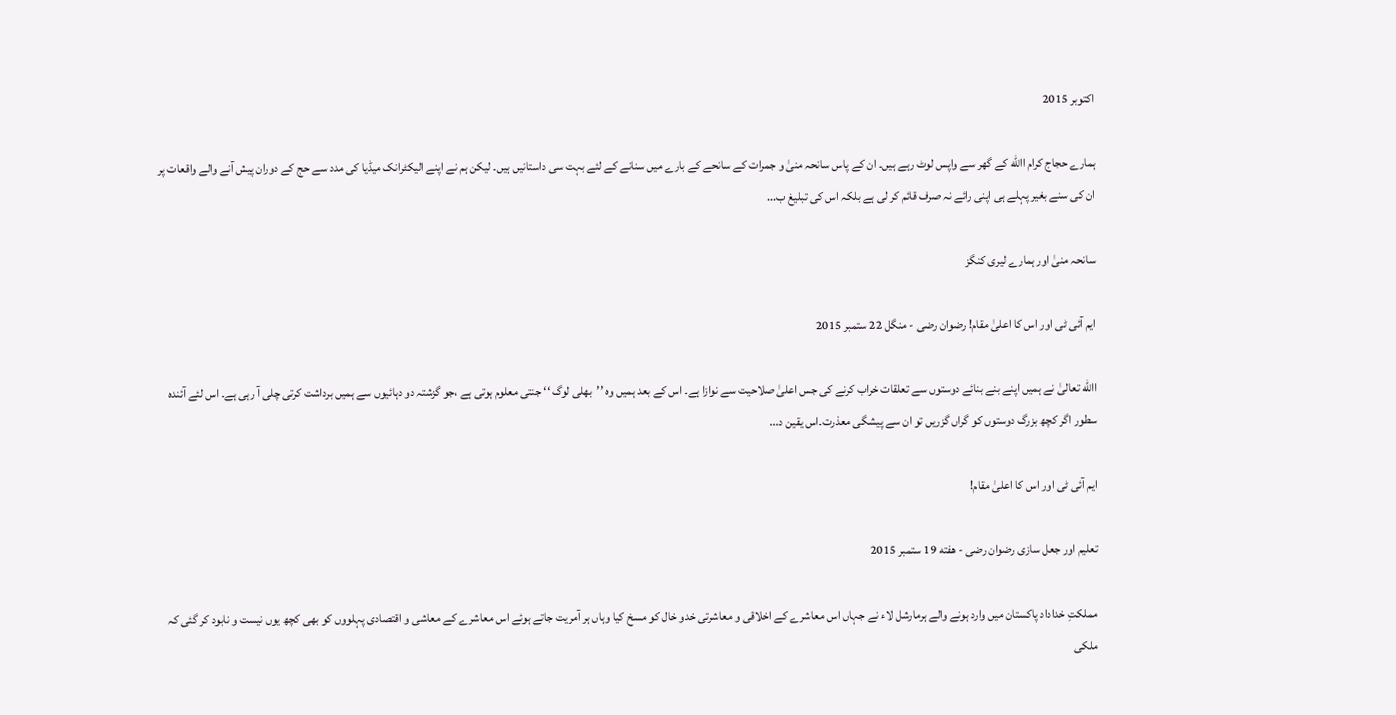اکتوبر 2015

ہمارے حجاج کرام االله کے گھر سے واپس لوٹ رہے ہیں۔ ان کے پاس سانحہ منیٰ و جمرات کے سانحے کے بارے میں سنانے کے لئے بہت سی داستانیں ہیں۔ لیکن ہم نے اپنے الیکٹرانک میڈیا کی مدد سے حج کے دوران پیش آنے والے واقعات پر ان کی سنے بغیر پہلے ہی اپنی رائے نہ صرف قائم کر لی ہے بلکہ اس کی تبلیغ ب...

سانحہ منیٰ اور ہمارے لیری کنگز

ایم آئی ٹی اور اس کا اعلیٰ مقام! رضوان رضی - منگل 22 ستمبر 2015

االله تعالیٰ نے ہمیں اپنے بنے بنائے دوستوں سے تعلقات خراب کرنے کی جس اعلیٰ صلاحیت سے نوازا ہے۔ اس کے بعد ہمیں وہ ’’بھلی لوگ ‘‘ جنتی معلوم ہوتی ہے ،جو گزشتہ دو دہائیوں سے ہمیں برداشت کرتی چلی آ رہی ہے۔ اس لئے آئندہ سطور اگر کچھ بزرگ دوستوں کو گراں گزریں تو ان سے پیشگی معذرت۔اس یقین د...

ایم آئی ٹی اور اس کا اعلیٰ مقام!

تعلیم اور جعل سازی رضوان رضی - هفته 19 ستمبر 2015

مملکتِ خداداد پاکستان میں وارد ہونے والے ہرمارشل لاء نے جہاں اس معاشرے کے اخلاقی و معاشرتی خدو خال کو مسخ کیا وہاں ہر آمریت جاتے ہوئے اس معاشرے کے معاشی و اقتصادی پہلووں کو بھی کچھ یوں نیست و نابود کر گئی کہ ملکی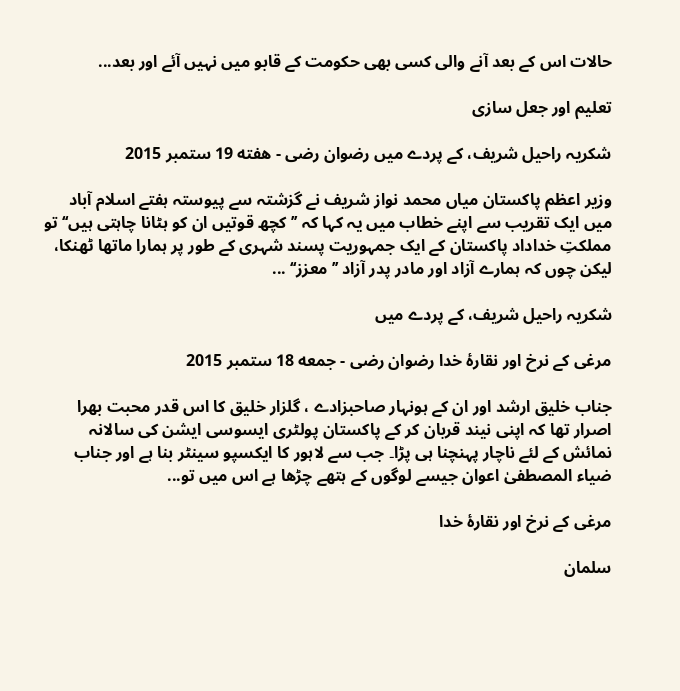حالات اس کے بعد آنے والی کسی بھی حکومت کے قابو میں نہیں آئے اور بعد...

تعلیم اور جعل سازی

شکریہ راحیل شریف، کے پردے میں رضوان رضی - هفته 19 ستمبر 2015

وزیر اعظم پاکستان میاں محمد نواز شریف نے گزشتہ سے پیوستہ ہفتے اسلام آباد میں ایک تقریب سے اپنے خطاب میں یہ کہا کہ ’’کچھ قوتیں ان کو ہٹانا چاہتی ہیں‘‘ تو مملکتِ خداداد پاکستان کے ایک جمہوریت پسند شہری کے طور پر ہمارا ماتھا ٹھنکا، لیکن چوں کہ ہمارے آزاد اور مادر پدر آزاد ’’ معزز‘‘ ...

شکریہ راحیل شریف، کے پردے میں

مرغی کے نرخ اور نقارۂ خدا رضوان رضی - جمعه 18 ستمبر 2015

جناب خلیق ارشد اور ان کے ہونہار صاحبزادے ، گلزار خلیق کا اس قدر محبت بھرا اصرار تھا کہ اپنی نیند قربان کر کے پاکستان پولٹری ایسوسی ایشن کی سالانہ نمائش کے لئے ناچار پہنچنا ہی پڑا۔ جب سے لاہور کا ایکسپو سینٹر بنا ہے اور جناب ضیاء المصطفیٰ اعوان جیسے لوگوں کے ہتھے چڑھا ہے اس میں تو...

مرغی کے نرخ اور نقارۂ خدا

سلمان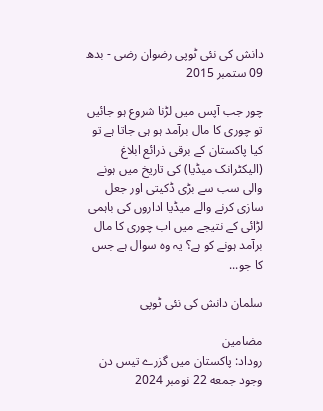دانش کی نئی ٹوپی رضوان رضی - بدھ 09 ستمبر 2015

چور جب آپس میں لڑنا شروع ہو جائیں تو چوری کا مال برآمد ہو ہی جاتا ہے تو کیا پاکستان کے برقی ذرائع ابلاغ (الیکٹرانک میڈیا) کی تاریخ میں ہونے والی سب سے بڑی ڈکیتی اور جعل سازی کرنے والے میڈیا اداروں کی باہمی لڑائی کے نتیجے میں اب چوری کا مال برآمد ہونے کو ہے؟ یہ وہ سوال ہے جس کا جو...

سلمان دانش کی نئی ٹوپی

مضامین
روداد: پاکستان میں گزرے تیس دن وجود جمعه 22 نومبر 2024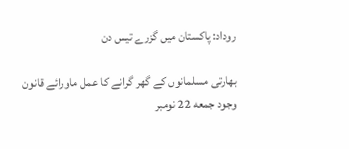روداد: پاکستان میں گزرے تیس دن

بھارتی مسلمانوں کے گھر گرانے کا عمل ماورائے قانون وجود جمعه 22 نومبر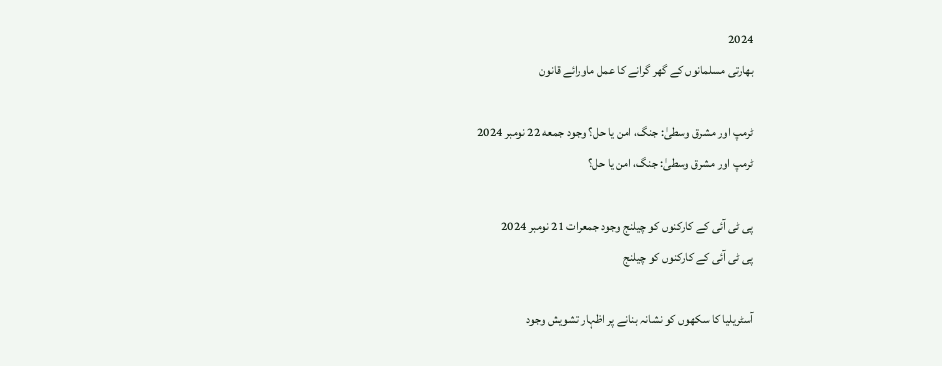2024
بھارتی مسلمانوں کے گھر گرانے کا عمل ماورائے قانون

ٹرمپ اور مشرق وسطیٰ: جنگ، امن یا حل؟ وجود جمعه 22 نومبر 2024
ٹرمپ اور مشرق وسطیٰ: جنگ، امن یا حل؟

پی ٹی آئی کے کارکنوں کو چیلنج وجود جمعرات 21 نومبر 2024
پی ٹی آئی کے کارکنوں کو چیلنج

آسٹریلیا کا سکھوں کو نشانہ بنانے پر اظہار تشویش وجود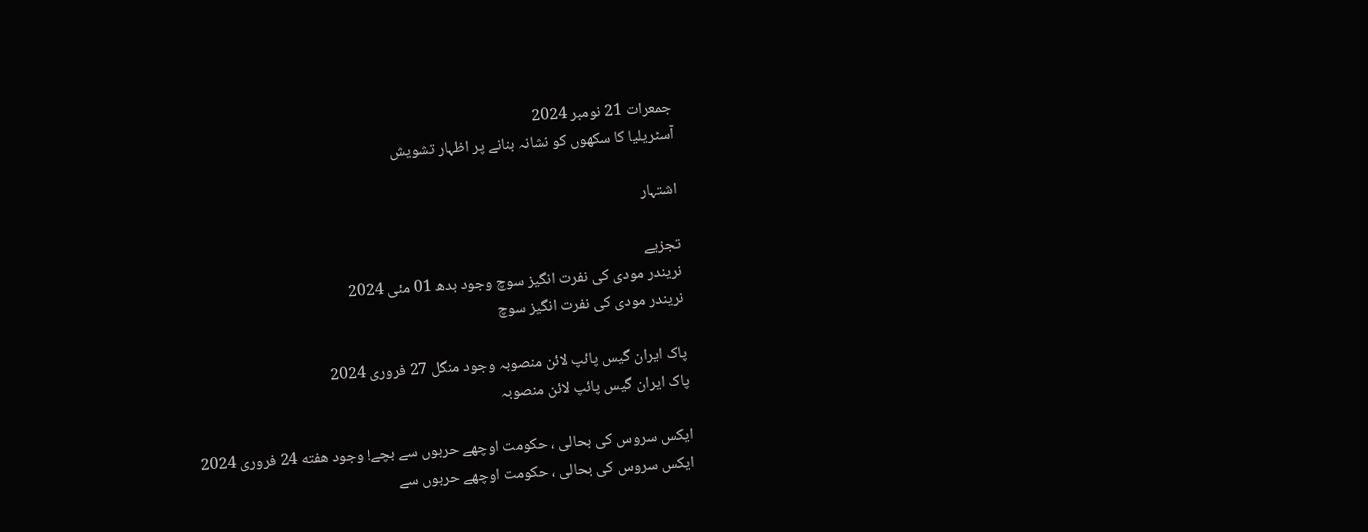جمعرات 21 نومبر 2024
آسٹریلیا کا سکھوں کو نشانہ بنانے پر اظہار تشویش

اشتہار

تجزیے
نریندر مودی کی نفرت انگیز سوچ وجود بدھ 01 مئی 2024
نریندر مودی کی نفرت انگیز سوچ

پاک ایران گیس پائپ لائن منصوبہ وجود منگل 27 فروری 2024
پاک ایران گیس پائپ لائن منصوبہ

ایکس سروس کی بحالی ، حکومت اوچھے حربوں سے بچے! وجود هفته 24 فروری 2024
ایکس سروس کی بحالی ، حکومت اوچھے حربوں سے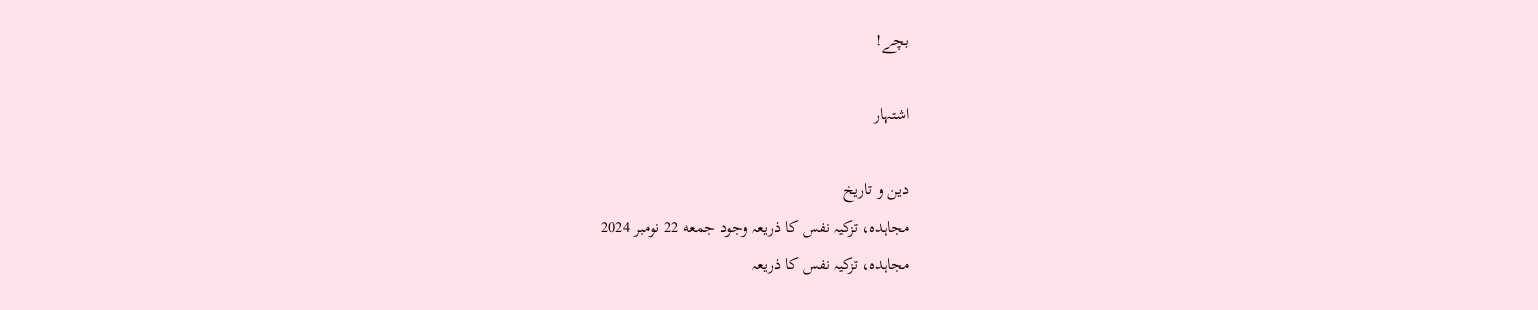بچے!

اشتہار

دین و تاریخ
مجاہدہ، تزکیہ نفس کا ذریعہ وجود جمعه 22 نومبر 2024
مجاہدہ، تزکیہ نفس کا ذریعہ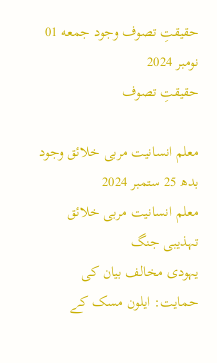حقیقتِ تصوف وجود جمعه 01 نومبر 2024
حقیقتِ تصوف

معلم انسانیت مربی خلائق وجود بدھ 25 ستمبر 2024
معلم انسانیت مربی خلائق
تہذیبی جنگ
یہودی مخالف بیان کی حمایت: ایلون مسک کے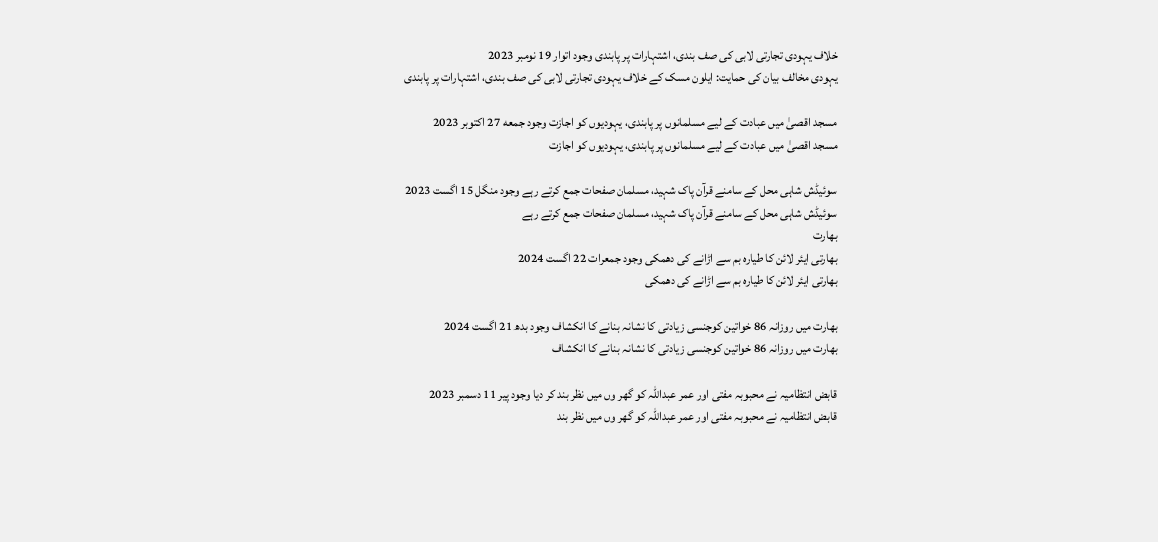خلاف یہودی تجارتی لابی کی صف بندی، اشتہارات پر پابندی وجود اتوار 19 نومبر 2023
یہودی مخالف بیان کی حمایت: ایلون مسک کے خلاف یہودی تجارتی لابی کی صف بندی، اشتہارات پر پابندی

مسجد اقصیٰ میں عبادت کے لیے مسلمانوں پر پابندی، یہودیوں کو اجازت وجود جمعه 27 اکتوبر 2023
مسجد اقصیٰ میں عبادت کے لیے مسلمانوں پر پابندی، یہودیوں کو اجازت

سوئیڈش شاہی محل کے سامنے قرآن پاک شہید، مسلمان صفحات جمع کرتے رہے وجود منگل 15 اگست 2023
سوئیڈش شاہی محل کے سامنے قرآن پاک شہید، مسلمان صفحات جمع کرتے رہے
بھارت
بھارتی ایئر لائن کا طیارہ بم سے اڑانے کی دھمکی وجود جمعرات 22 اگست 2024
بھارتی ایئر لائن کا طیارہ بم سے اڑانے کی دھمکی

بھارت میں روزانہ 86 خواتین کوجنسی زیادتی کا نشانہ بنانے کا انکشاف وجود بدھ 21 اگست 2024
بھارت میں روزانہ 86 خواتین کوجنسی زیادتی کا نشانہ بنانے کا انکشاف

قابض انتظامیہ نے محبوبہ مفتی اور عمر عبداللہ کو گھر وں میں نظر بند کر دیا وجود پیر 11 دسمبر 2023
قابض انتظامیہ نے محبوبہ مفتی اور عمر عبداللہ کو گھر وں میں نظر بند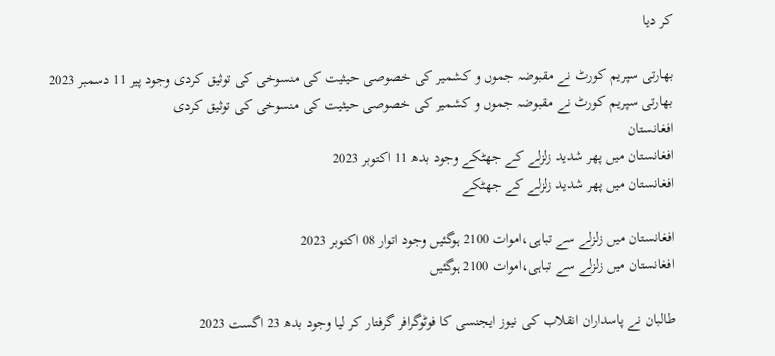کر دیا

بھارتی سپریم کورٹ نے مقبوضہ جموں و کشمیر کی خصوصی حیثیت کی منسوخی کی توثیق کردی وجود پیر 11 دسمبر 2023
بھارتی سپریم کورٹ نے مقبوضہ جموں و کشمیر کی خصوصی حیثیت کی منسوخی کی توثیق کردی
افغانستان
افغانستان میں پھر شدید زلزلے کے جھٹکے وجود بدھ 11 اکتوبر 2023
افغانستان میں پھر شدید زلزلے کے جھٹکے

افغانستان میں زلزلے سے تباہی،اموات 2100 ہوگئیں وجود اتوار 08 اکتوبر 2023
افغانستان میں زلزلے سے تباہی،اموات 2100 ہوگئیں

طالبان نے پاسداران انقلاب کی نیوز ایجنسی کا فوٹوگرافر گرفتار کر لیا وجود بدھ 23 اگست 2023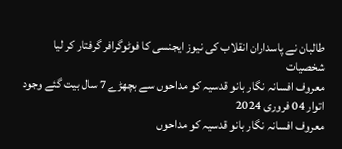طالبان نے پاسداران انقلاب کی نیوز ایجنسی کا فوٹوگرافر گرفتار کر لیا
شخصیات
معروف افسانہ نگار بانو قدسیہ کو مداحوں سے بچھڑے 7 سال بیت گئے وجود اتوار 04 فروری 2024
معروف افسانہ نگار بانو قدسیہ کو مداحوں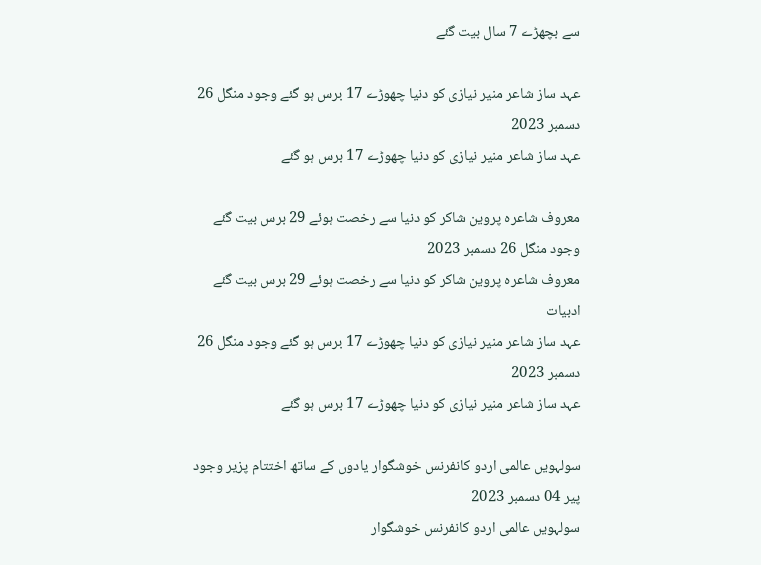سے بچھڑے 7 سال بیت گئے

عہد ساز شاعر منیر نیازی کو دنیا چھوڑے 17 برس ہو گئے وجود منگل 26 دسمبر 2023
عہد ساز شاعر منیر نیازی کو دنیا چھوڑے 17 برس ہو گئے

معروف شاعرہ پروین شاکر کو دنیا سے رخصت ہوئے 29 برس بیت گئے وجود منگل 26 دسمبر 2023
معروف شاعرہ پروین شاکر کو دنیا سے رخصت ہوئے 29 برس بیت گئے
ادبیات
عہد ساز شاعر منیر نیازی کو دنیا چھوڑے 17 برس ہو گئے وجود منگل 26 دسمبر 2023
عہد ساز شاعر منیر نیازی کو دنیا چھوڑے 17 برس ہو گئے

سولہویں عالمی اردو کانفرنس خوشگوار یادوں کے ساتھ اختتام پزیر وجود پیر 04 دسمبر 2023
سولہویں عالمی اردو کانفرنس خوشگوار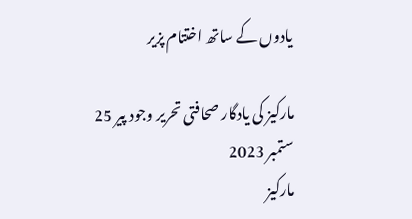یادوں کے ساتھ اختتام پزیر

مارکیز کی یادگار صحافتی تحریر وجود پیر 25 ستمبر 2023
مارکیز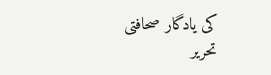کی یادگار صحافتی تحریر